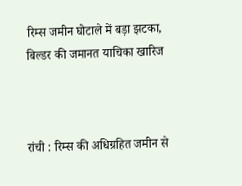रिम्स जमीन घोटाले में बड़ा झटका, बिल्डर की जमानत याचिका खारिज



रांची : रिम्स की अधिग्रहित जमीन से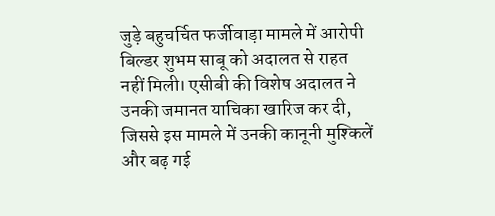जुड़े बहुचर्चित फर्जीवाड़ा मामले में आरोपी बिल्डर शुभम साबू को अदालत से राहत नहीं मिली। एसीबी की विशेष अदालत ने उनकी जमानत याचिका खारिज कर दी, जिससे इस मामले में उनकी कानूनी मुश्किलें और बढ़ गई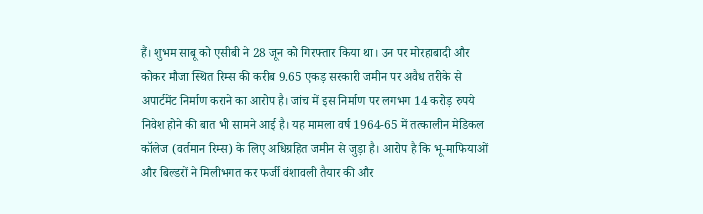हैं। शुभम साबू को एसीबी ने 28 जून को गिरफ्तार किया था। उन पर मोरहाबादी और कोकर मौजा स्थित रिम्स की करीब 9.65 एकड़ सरकारी जमीन पर अवैध तरीके से अपार्टमेंट निर्माण कराने का आरोप है। जांच में इस निर्माण पर लगभग 14 करोड़ रुपये निवेश होने की बात भी सामने आई है। यह मामला वर्ष 1964-65 में तत्कालीन मेडिकल कॉलेज (वर्तमान रिम्स) के लिए अधिग्रहित जमीन से जुड़ा है। आरोप है कि भू-माफियाओं और बिल्डरों ने मिलीभगत कर फर्जी वंशावली तैयार की और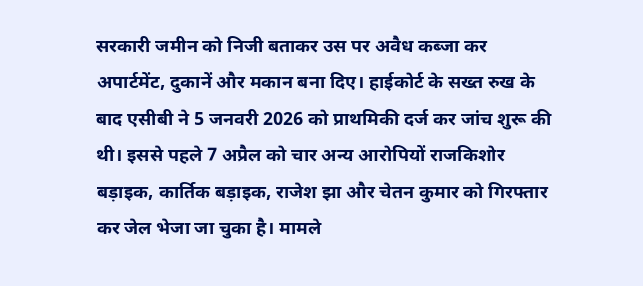सरकारी जमीन को निजी बताकर उस पर अवैध कब्जा कर अपार्टमेंट, दुकानें और मकान बना दिए। हाईकोर्ट के सख्त रुख के बाद एसीबी ने 5 जनवरी 2026 को प्राथमिकी दर्ज कर जांच शुरू की थी। इससे पहले 7 अप्रैल को चार अन्य आरोपियों राजकिशोर बड़ाइक, कार्तिक बड़ाइक, राजेश झा और चेतन कुमार को गिरफ्तार कर जेल भेजा जा चुका है। मामले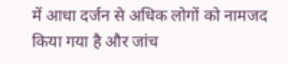में आधा दर्जन से अधिक लोगों को नामजद किया गया है और जांच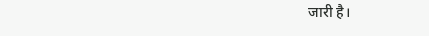जारी है।